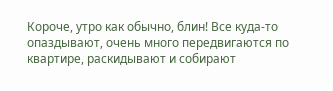Короче, утро как обычно, блин! Все куда-то опаздывают, очень много передвигаются по квартире, раскидывают и собирают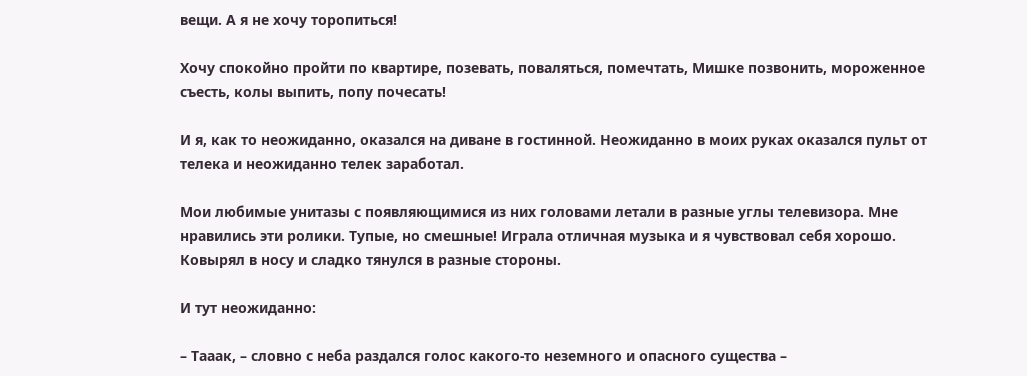вещи. А я не хочу торопиться!

Хочу спокойно пройти по квартире, позевать, поваляться, помечтать, Мишке позвонить, мороженное съесть, колы выпить, попу почесать!

И я, как то неожиданно, оказался на диване в гостинной. Неожиданно в моих руках оказался пульт от телека и неожиданно телек заработал.

Мои любимые унитазы с появляющимися из них головами летали в разные углы телевизора. Мне нравились эти ролики. Тупые, но смешные! Играла отличная музыка и я чувствовал себя хорошо. Ковырял в носу и сладко тянулся в разные стороны.

И тут неожиданно:

– Тааак, – словно с неба раздался голос какого-то неземного и опасного существа –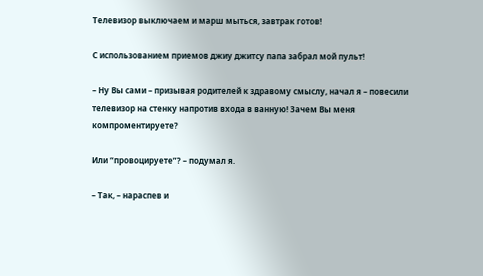Телевизор выключаем и марш мыться, завтрак готов!

С использованием приемов джиу джитсу папа забрал мой пульт!

– Ну Вы сами – призывая родителей к здравому смыслу, начал я – повесили телевизор на стенку напротив входа в ванную! Зачем Вы меня компроментируете?

Или “провоцируете”? – подумал я.

– Так, – нараспев и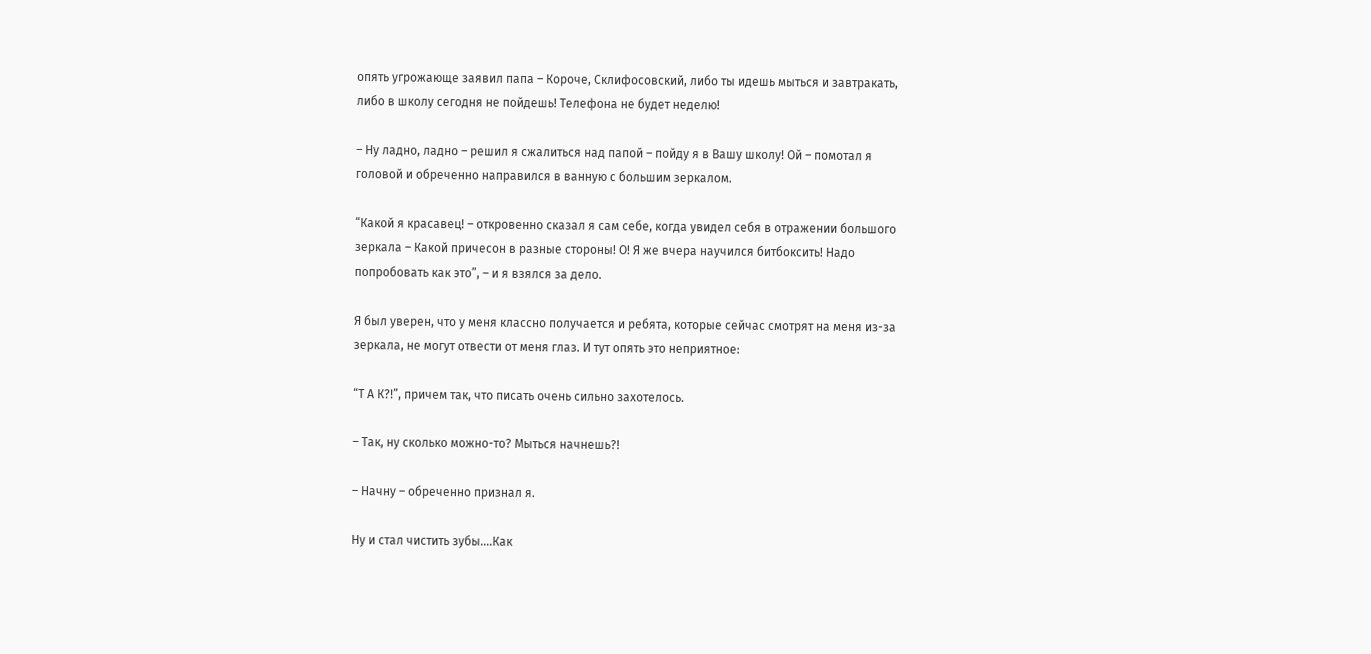опять угрожающе заявил папа – Короче, Склифосовский, либо ты идешь мыться и завтракать, либо в школу сегодня не пойдешь! Телефона не будет неделю!

– Ну ладно, ладно – решил я сжалиться над папой – пойду я в Вашу школу! Ой – помотал я головой и обреченно направился в ванную с большим зеркалом.

“Какой я красавец! – откровенно сказал я сам себе, когда увидел себя в отражении большого зеркала – Какой причесон в разные стороны! О! Я же вчера научился битбоксить! Надо попробовать как это”, – и я взялся за дело.

Я был уверен, что у меня классно получается и ребята, которые сейчас смотрят на меня из-за зеркала, не могут отвести от меня глаз. И тут опять это неприятное:

“Т А К?!”, причем так, что писать очень сильно захотелось.

– Так, ну сколько можно-то? Мыться начнешь?!

– Начну – обреченно признал я.

Ну и стал чистить зубы.…Как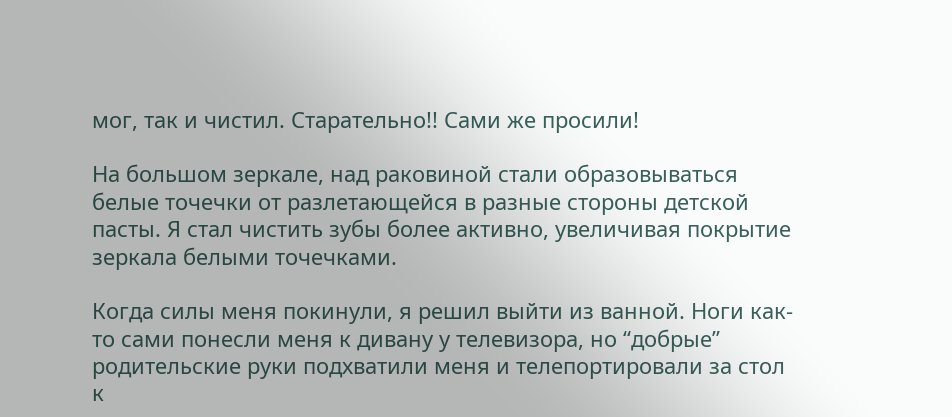мог, так и чистил. Старательно!! Сами же просили!

На большом зеркале, над раковиной стали образовываться белые точечки от разлетающейся в разные стороны детской пасты. Я стал чистить зубы более активно, увеличивая покрытие зеркала белыми точечками.

Когда силы меня покинули, я решил выйти из ванной. Ноги как-то сами понесли меня к дивану у телевизора, но “добрые” родительские руки подхватили меня и телепортировали за стол к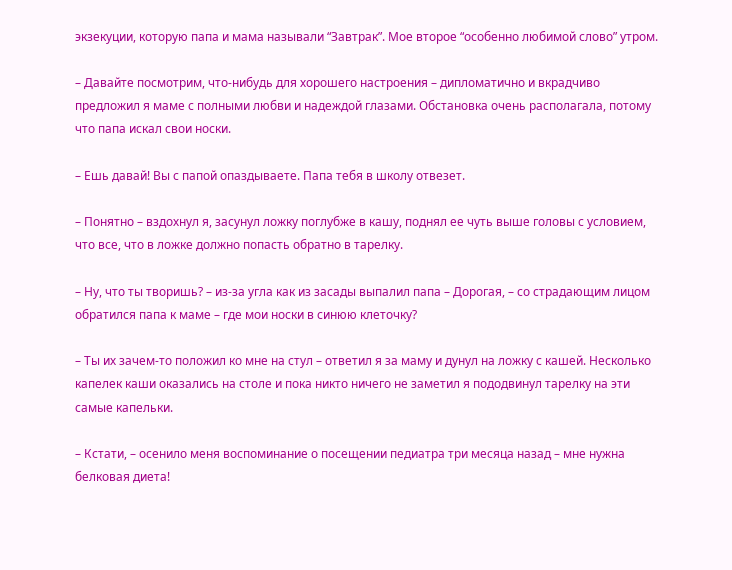экзекуции, которую папа и мама называли “Завтрак”. Мое второе “особенно любимой слово” утром.

– Давайте посмотрим, что-нибудь для хорошего настроения – дипломатично и вкрадчиво предложил я маме с полными любви и надеждой глазами. Обстановка очень располагала, потому что папа искал свои носки.

– Ешь давай! Вы с папой опаздываете. Папа тебя в школу отвезет.

– Понятно – вздохнул я, засунул ложку поглубже в кашу, поднял ее чуть выше головы с условием, что все, что в ложке должно попасть обратно в тарелку.

– Ну, что ты творишь? – из-за угла как из засады выпалил папа – Дорогая, – со страдающим лицом обратился папа к маме – где мои носки в синюю клеточку?

– Ты их зачем-то положил ко мне на стул – ответил я за маму и дунул на ложку с кашей. Несколько капелек каши оказались на столе и пока никто ничего не заметил я пододвинул тарелку на эти самые капельки.

– Кстати, – осенило меня воспоминание о посещении педиатра три месяца назад – мне нужна белковая диета!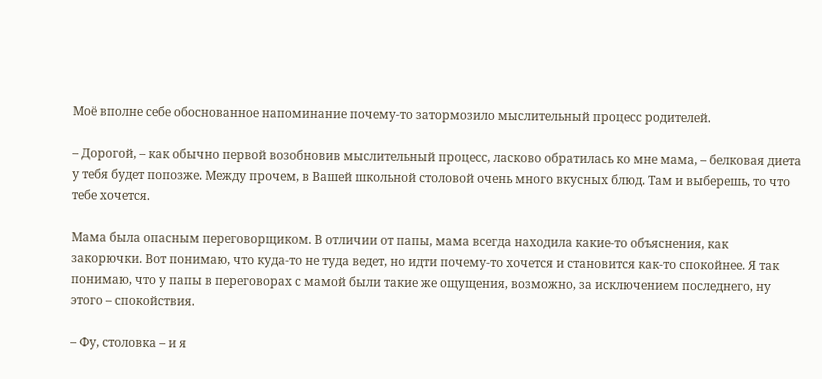Моё вполне себе обоснованное напоминание почему-то затормозило мыслительный процесс родителей.

– Дорогой, – как обычно первой возобновив мыслительный процесс, ласково обратилась ко мне мама, – белковая диета у тебя будет попозже. Между прочем, в Вашей школьной столовой очень много вкусных блюд. Там и выберешь, то что тебе хочется.

Мама была опасным переговорщиком. В отличии от папы, мама всегда находила какие-то объяснения, как закорючки. Вот понимаю, что куда-то не туда ведет, но идти почему-то хочется и становится как-то спокойнее. Я так понимаю, что у папы в переговорах с мамой были такие же ощущения, возможно, за исключением последнего, ну этого – спокойствия.

– Фу, столовка – и я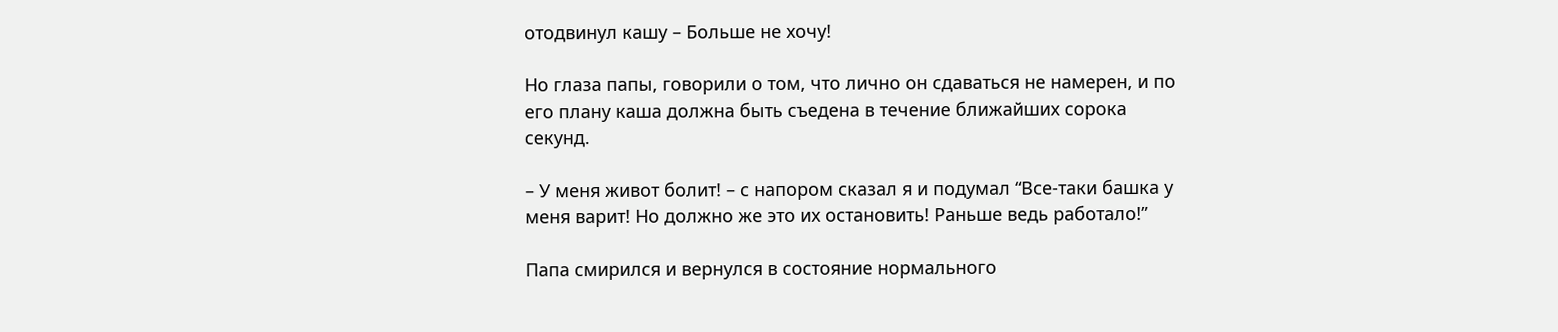отодвинул кашу – Больше не хочу!

Но глаза папы, говорили о том, что лично он сдаваться не намерен, и по его плану каша должна быть съедена в течение ближайших сорока секунд.

– У меня живот болит! – с напором сказал я и подумал “Все-таки башка у меня варит! Но должно же это их остановить! Раньше ведь работало!”

Папа смирился и вернулся в состояние нормального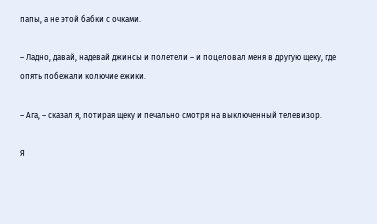папы, а не этой бабки с очками.

– Ладно, давай, надевай джинсы и полетели – и поцеловал меня в другую щеку, где опять побежали колючие ежики.

– Ага, – сказал я, потирая щеку и печально смотря на выключенный телевизор.

Я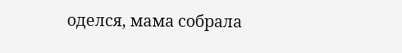оделся, мама собрала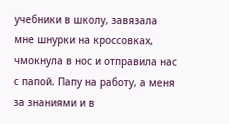учебники в школу, завязала мне шнурки на кроссовках, чмокнула в нос и отправила нас с папой. Папу на работу, а меня за знаниями и в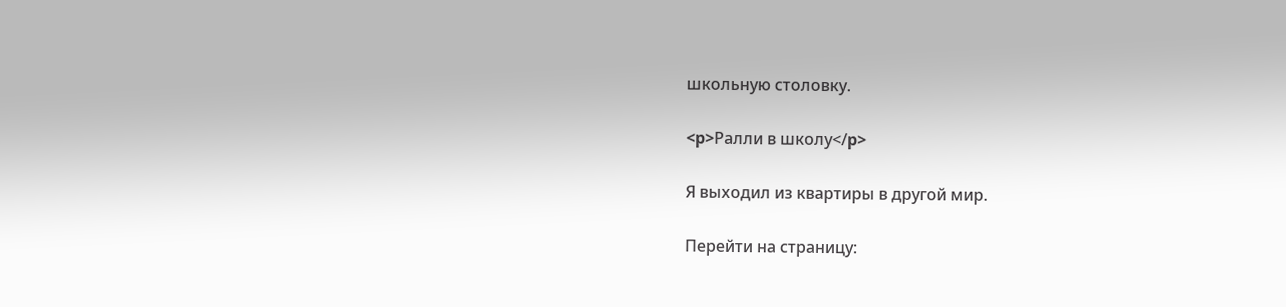школьную столовку.

<p>Ралли в школу</p>

Я выходил из квартиры в другой мир.

Перейти на страницу: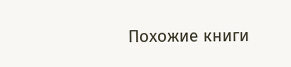Похожие книги